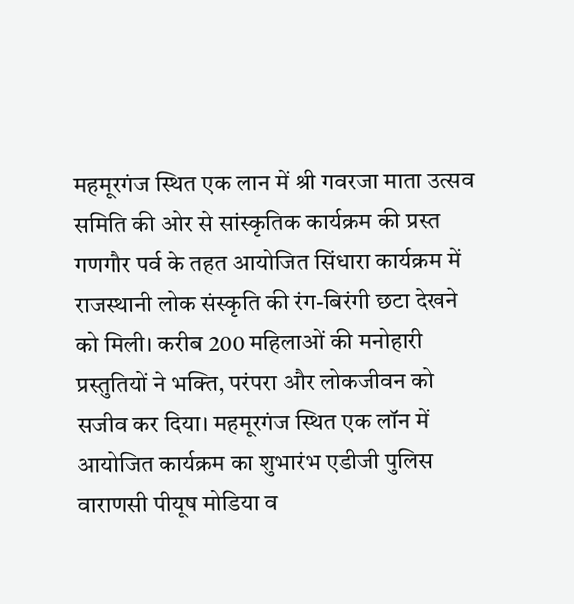महमूरगंज स्थित एक लान में श्री गवरजा माता उत्सव समिति की ओर से सांस्कृतिक कार्यक्रम की प्रस्त
गणगौर पर्व के तहत आयोजित सिंधारा कार्यक्रम में राजस्थानी लोक संस्कृति की रंग-बिरंगी छटा देखने को मिली। करीब 200 महिलाओं की मनोहारी प्रस्तुतियों ने भक्ति, परंपरा और लोकजीवन को सजीव कर दिया। महमूरगंज स्थित एक लॉन में आयोजित कार्यक्रम का शुभारंभ एडीजी पुलिस वाराणसी पीयूष मोडिया व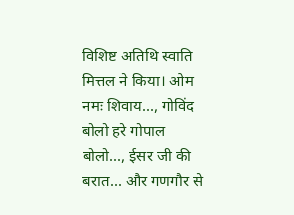विशिष्ट अतिथि स्वाति मित्तल ने किया। ओम नमः शिवाय..., गोविंद बोलो हरे गोपाल बोलो..., ईसर जी की बरात... और गणगौर से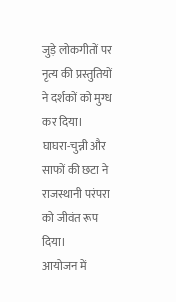जुड़े लोकगीतों पर नृत्य की प्रस्तुतियों ने दर्शकों को मुग्ध कर दिया। घाघरा-चुन्नी और साफों की छटा ने राजस्थानी परंपरा को जीवंत रूप दिया।
आयोजन में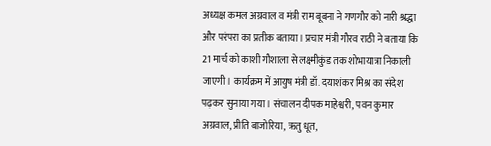अध्यक्ष कमल अग्रवाल व मंत्री राम बूबना ने गणगौर को नारी श्रद्धा और परंपरा का प्रतीक बताया। प्रचार मंत्री गौरव राठी ने बताया कि 21 मार्च को काशी गौशाला से लक्ष्मीकुंड तक शोभायात्रा निकाली जाएगी। कार्यक्रम में आयुष मंत्री डॉ. दयाशंकर मिश्र का संदेश पढ़कर सुनाया गया। संचालन दीपक माहेश्वरी, पवन कुमार अग्रवाल, प्रीति बाजोरिया, ऋतु धूत,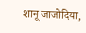शानू जाजोदिया,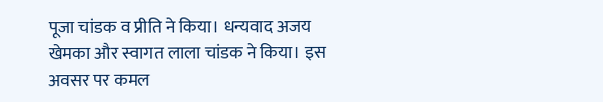पूजा चांडक व प्रीति ने किया। धन्यवाद अजय खेमका और स्वागत लाला चांडक ने किया। इस अवसर पर कमल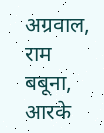अग्रवाल, राम बबूना, आरके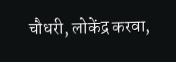चौधरी, लोकेंद्र करवा,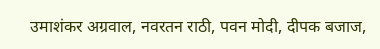उमाशंकर अग्रवाल, नवरतन राठी, पवन मोदी, दीपक बजाज,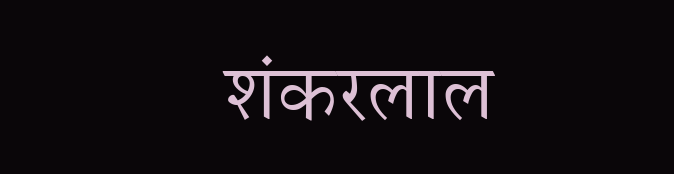शंकरलाल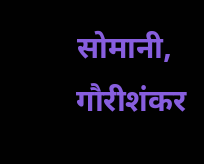सोमानी, गौरीशंकर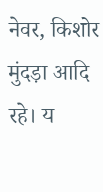नेवर, किशोर मुंदड़ा आदि रहे। य